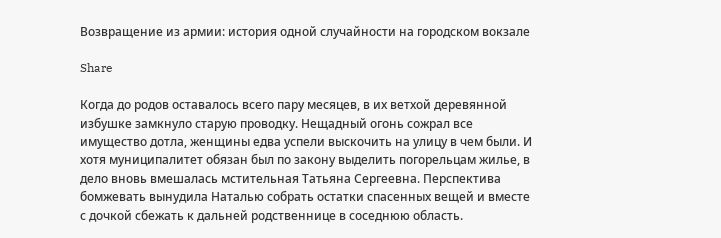Возвращение из армии: история одной случайности на городском вокзале

Share

Когда до родов оставалось всего пару месяцев, в их ветхой деревянной избушке замкнуло старую проводку. Нещадный огонь сожрал все имущество дотла, женщины едва успели выскочить на улицу в чем были. И хотя муниципалитет обязан был по закону выделить погорельцам жилье, в дело вновь вмешалась мстительная Татьяна Сергеевна. Перспектива бомжевать вынудила Наталью собрать остатки спасенных вещей и вместе с дочкой сбежать к дальней родственнице в соседнюю область.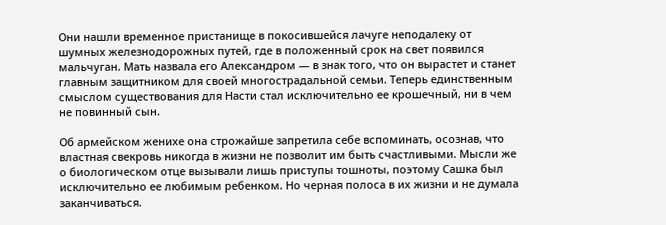Они нашли временное пристанище в покосившейся лачуге неподалеку от шумных железнодорожных путей, где в положенный срок на свет появился мальчуган. Мать назвала его Александром — в знак того, что он вырастет и станет главным защитником для своей многострадальной семьи. Теперь единственным смыслом существования для Насти стал исключительно ее крошечный, ни в чем не повинный сын.

Об армейском женихе она строжайше запретила себе вспоминать, осознав, что властная свекровь никогда в жизни не позволит им быть счастливыми. Мысли же о биологическом отце вызывали лишь приступы тошноты, поэтому Сашка был исключительно ее любимым ребенком. Но черная полоса в их жизни и не думала заканчиваться.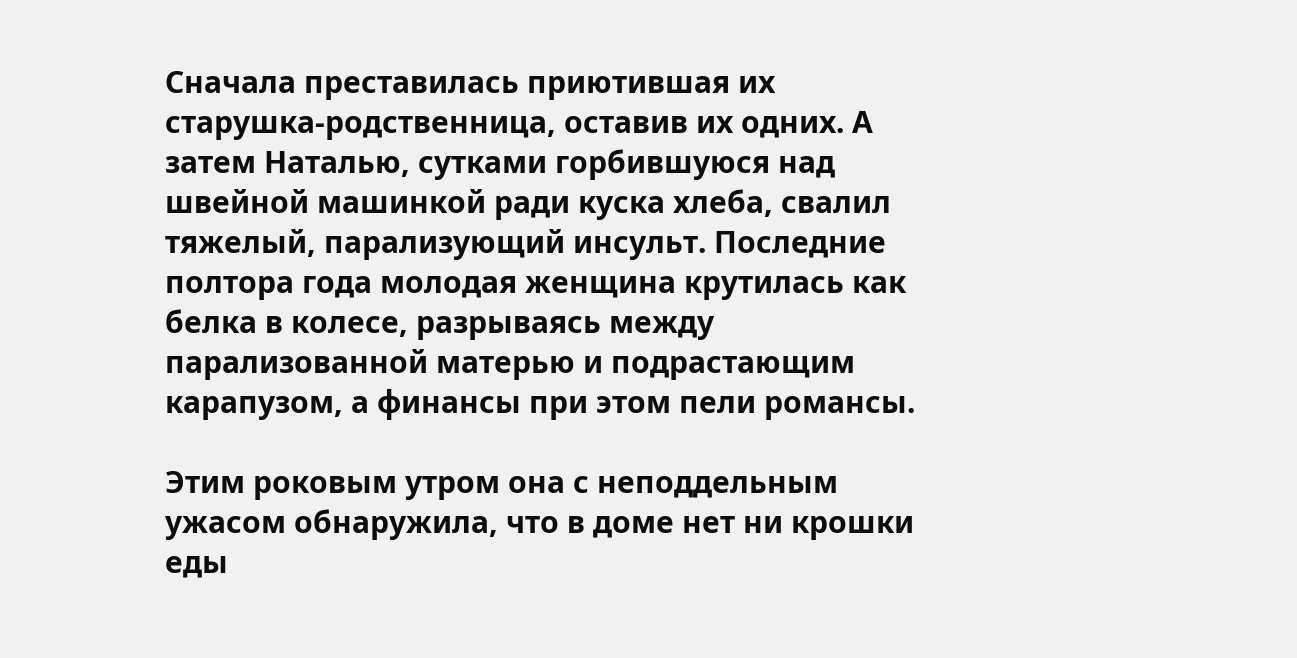Сначала преставилась приютившая их старушка-родственница, оставив их одних. А затем Наталью, сутками горбившуюся над швейной машинкой ради куска хлеба, свалил тяжелый, парализующий инсульт. Последние полтора года молодая женщина крутилась как белка в колесе, разрываясь между парализованной матерью и подрастающим карапузом, а финансы при этом пели романсы.

Этим роковым утром она с неподдельным ужасом обнаружила, что в доме нет ни крошки еды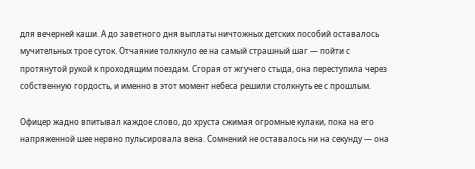для вечерней каши. А до заветного дня выплаты ничтожных детских пособий оставалось мучительных трое суток. Отчаяние толкнуло ее на самый страшный шаг — пойти с протянутой рукой к проходящим поездам. Сгорая от жгучего стыда, она переступила через собственную гордость, и именно в этот момент небеса решили столкнуть ее с прошлым.

Офицер жадно впитывал каждое слово, до хруста сжимая огромные кулаки, пока на его напряженной шее нервно пульсировала вена. Сомнений не оставалось ни на секунду — она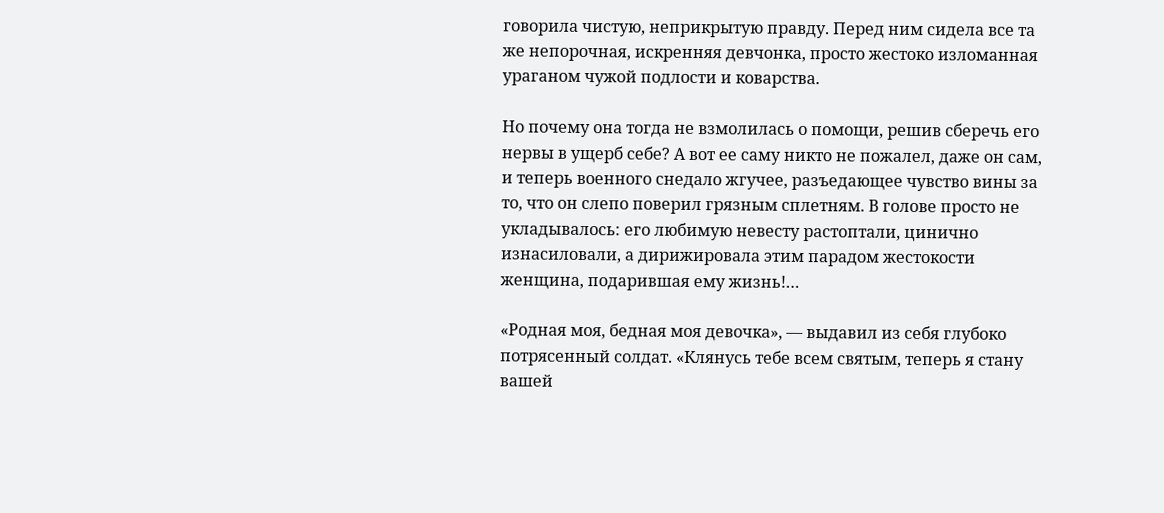говорила чистую, неприкрытую правду. Перед ним сидела все та же непорочная, искренняя девчонка, просто жестоко изломанная ураганом чужой подлости и коварства.

Но почему она тогда не взмолилась о помощи, решив сберечь его нервы в ущерб себе? А вот ее саму никто не пожалел, даже он сам, и теперь военного снедало жгучее, разъедающее чувство вины за то, что он слепо поверил грязным сплетням. В голове просто не укладывалось: его любимую невесту растоптали, цинично изнасиловали, а дирижировала этим парадом жестокости женщина, подарившая ему жизнь!…

«Родная моя, бедная моя девочка», — выдавил из себя глубоко потрясенный солдат. «Клянусь тебе всем святым, теперь я стану вашей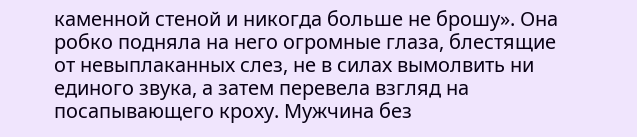каменной стеной и никогда больше не брошу». Она робко подняла на него огромные глаза, блестящие от невыплаканных слез, не в силах вымолвить ни единого звука, а затем перевела взгляд на посапывающего кроху. Мужчина без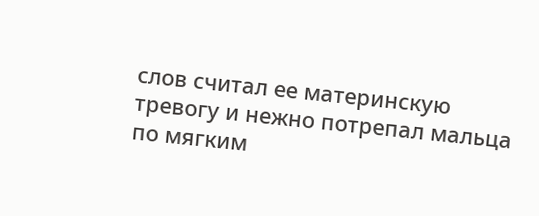слов считал ее материнскую тревогу и нежно потрепал мальца по мягким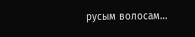русым волосам…